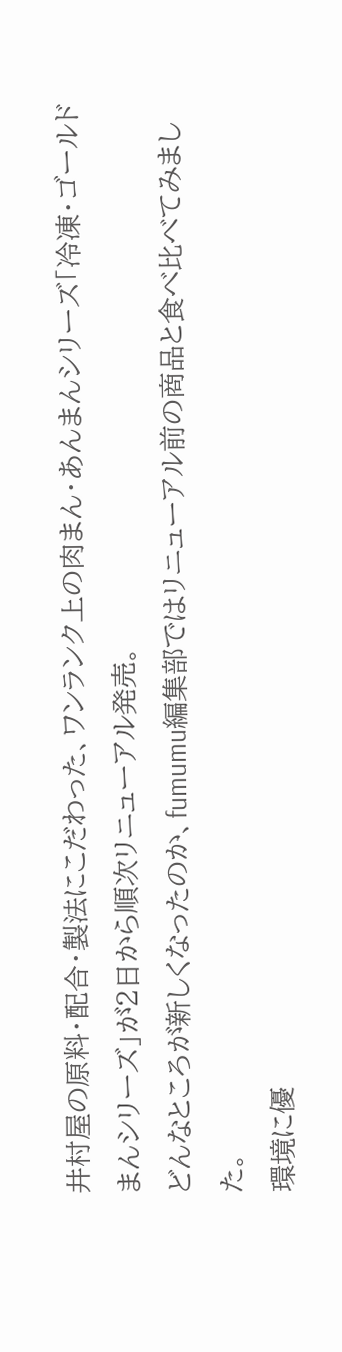井村屋の原料・配合・製法にこだわった、ワンランク上の肉まん・あんまんシリーズ「冷凍・ゴールドまんシリーズ」が2日から順次リニューアル発売。
どんなところが新しくなったのか、fumumu編集部ではリニューアル前の商品と食べ比べてみました。
環境に優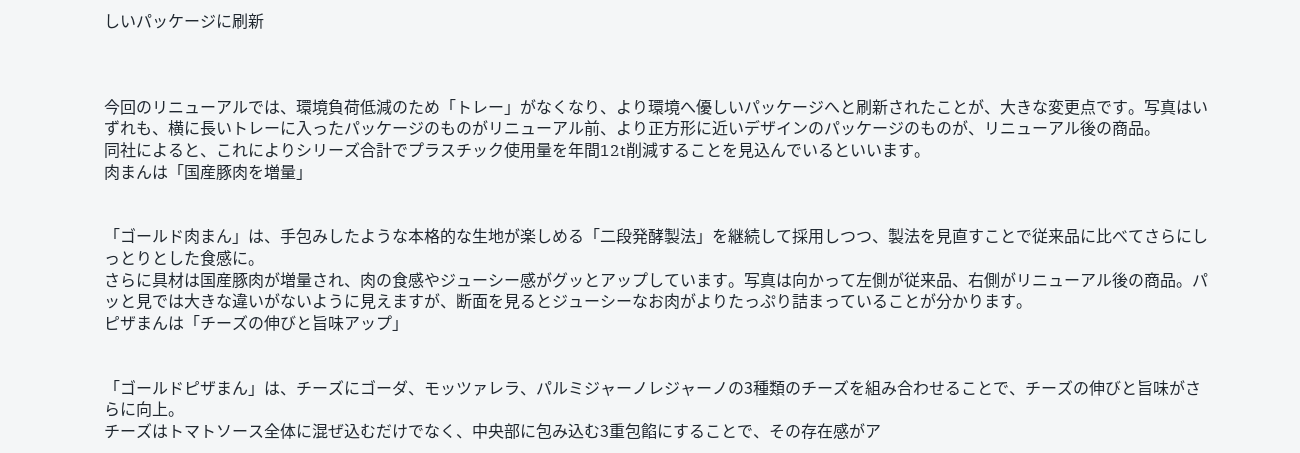しいパッケージに刷新



今回のリニューアルでは、環境負荷低減のため「トレー」がなくなり、より環境へ優しいパッケージへと刷新されたことが、大きな変更点です。写真はいずれも、横に長いトレーに入ったパッケージのものがリニューアル前、より正方形に近いデザインのパッケージのものが、リニューアル後の商品。
同社によると、これによりシリーズ合計でプラスチック使用量を年間12t削減することを見込んでいるといいます。
肉まんは「国産豚肉を増量」


「ゴールド肉まん」は、手包みしたような本格的な生地が楽しめる「二段発酵製法」を継続して採用しつつ、製法を見直すことで従来品に比べてさらにしっとりとした食感に。
さらに具材は国産豚肉が増量され、肉の食感やジューシー感がグッとアップしています。写真は向かって左側が従来品、右側がリニューアル後の商品。パッと見では大きな違いがないように見えますが、断面を見るとジューシーなお肉がよりたっぷり詰まっていることが分かります。
ピザまんは「チーズの伸びと旨味アップ」


「ゴールドピザまん」は、チーズにゴーダ、モッツァレラ、パルミジャーノレジャーノの3種類のチーズを組み合わせることで、チーズの伸びと旨味がさらに向上。
チーズはトマトソース全体に混ぜ込むだけでなく、中央部に包み込む3重包餡にすることで、その存在感がア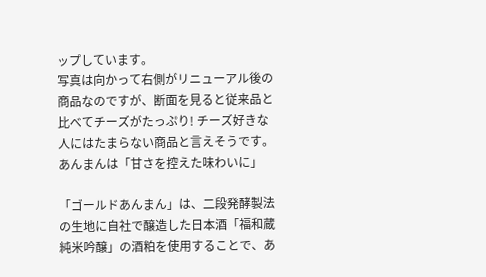ップしています。
写真は向かって右側がリニューアル後の商品なのですが、断面を見ると従来品と比べてチーズがたっぷり! チーズ好きな人にはたまらない商品と言えそうです。
あんまんは「甘さを控えた味わいに」

「ゴールドあんまん」は、二段発酵製法の生地に自社で醸造した日本酒「福和蔵 純米吟醸」の酒粕を使用することで、あ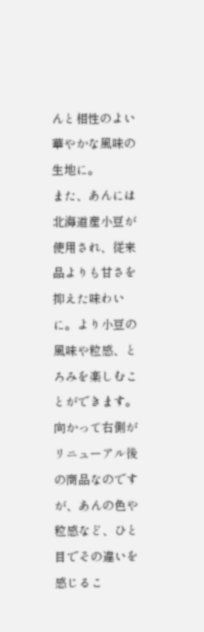んと相性のよい華やかな風味の生地に。
また、あんには北海道産小豆が使用され、従来品よりも甘さを抑えた味わいに。より小豆の風味や粒感、とろみを楽しむことができます。
向かって右側がリニューアル後の商品なのですが、あんの色や粒感など、ひと目でその違いを感じるこ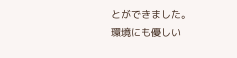とができました。
環境にも優しい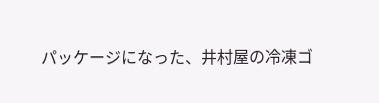パッケージになった、井村屋の冷凍ゴ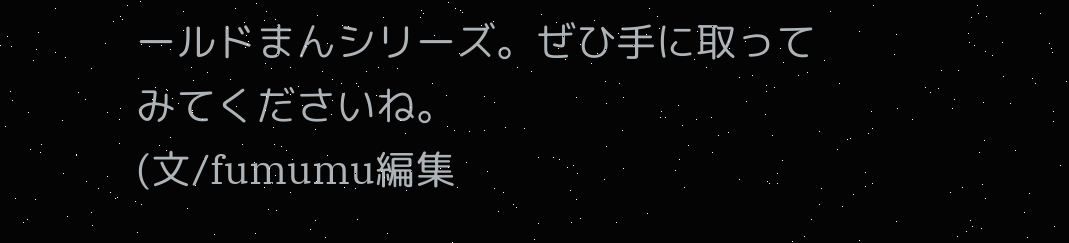ールドまんシリーズ。ぜひ手に取ってみてくださいね。
(文/fumumu編集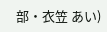部・衣笠 あい)